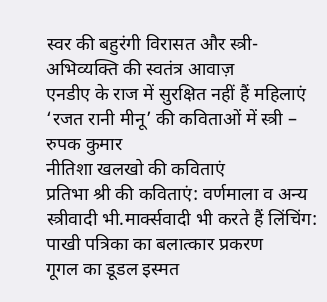स्वर की बहुरंगी विरासत और स्त्री-अभिव्यक्ति की स्वतंत्र आवाज़
एनडीए के राज में सुरक्षित नहीं हैं महिलाएं
‘रजत रानी मीनू’ की कविताओं में स्त्री – रुपक कुमार
नीतिशा खलखो की कविताएं
प्रतिभा श्री की कविताएं: वर्णमाला व अन्य
स्त्रीवादी भी.मार्क्सवादी भी करते हैं लिंचिंग: पाखी पत्रिका का बलात्कार प्रकरण
गूगल का डूडल इस्मत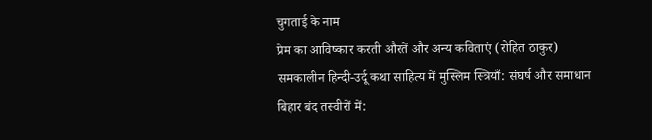चुगताई के नाम
प्रेम का आविष्कार करती औरतें और अन्य कविताएं (रोहित ठाकुर)
समकालीन हिन्दी-उर्दू कथा साहित्य में मुस्लिम स्त्रियाँ: संघर्ष और समाधान
बिहार बंद तस्वीरों में: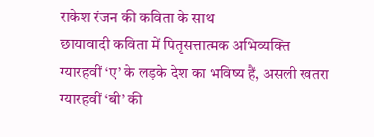राकेश रंजन की कविता के साथ
छायावादी कविता में पितृसत्तात्मक अभिव्यक्ति
ग्यारहवीं ‘ए’ के लड़के देश का भविष्य हैं, असली खतरा ग्यारहवीं ‘बी’ की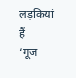लड़कियां हैं
‘गूज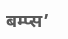बम्प्स’